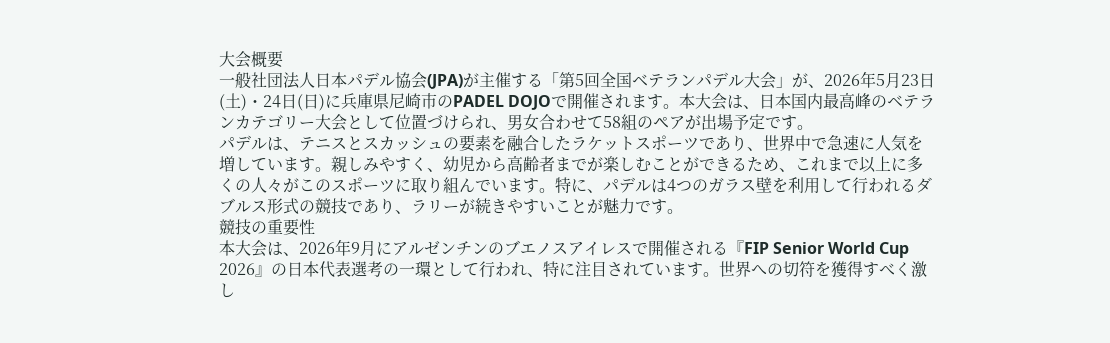大会概要
一般社団法人日本パデル協会(JPA)が主催する「第5回全国ベテランパデル大会」が、2026年5月23日(土)・24日(日)に兵庫県尼崎市のPADEL DOJOで開催されます。本大会は、日本国内最高峰のベテランカテゴリー大会として位置づけられ、男女合わせて58組のペアが出場予定です。
パデルは、テニスとスカッシュの要素を融合したラケットスポーツであり、世界中で急速に人気を増しています。親しみやすく、幼児から高齢者までが楽しむことができるため、これまで以上に多くの人々がこのスポーツに取り組んでいます。特に、パデルは4つのガラス壁を利用して行われるダブルス形式の競技であり、ラリーが続きやすいことが魅力です。
競技の重要性
本大会は、2026年9月にアルゼンチンのブエノスアイレスで開催される『FIP Senior World Cup 2026』の日本代表選考の一環として行われ、特に注目されています。世界への切符を獲得すべく激し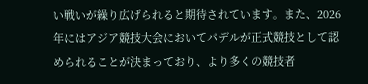い戦いが繰り広げられると期待されています。また、2026年にはアジア競技大会においてパデルが正式競技として認められることが決まっており、より多くの競技者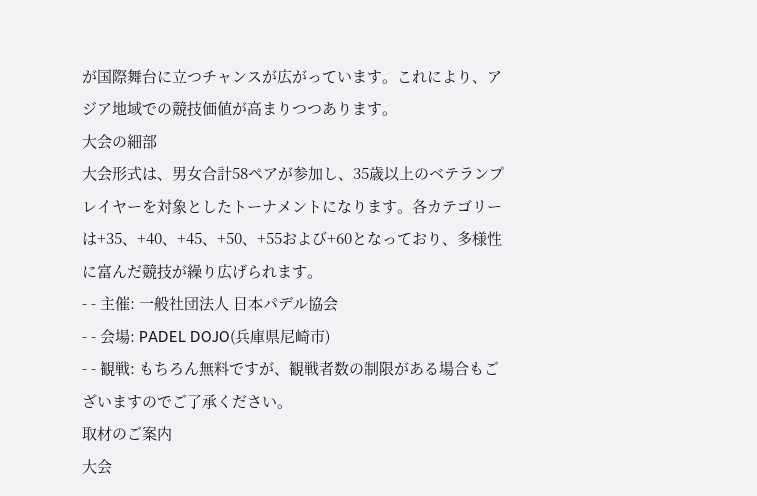が国際舞台に立つチャンスが広がっています。これにより、アジア地域での競技価値が高まりつつあります。
大会の細部
大会形式は、男女合計58ペアが参加し、35歳以上のベテランプレイヤーを対象としたトーナメントになります。各カテゴリーは+35、+40、+45、+50、+55および+60となっており、多様性に富んだ競技が繰り広げられます。
- - 主催: 一般社団法人 日本パデル協会
- - 会場: PADEL DOJO(兵庫県尼崎市)
- - 観戦: もちろん無料ですが、観戦者数の制限がある場合もございますのでご了承ください。
取材のご案内
大会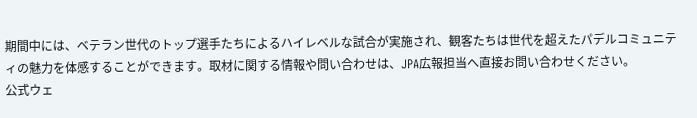期間中には、ベテラン世代のトップ選手たちによるハイレベルな試合が実施され、観客たちは世代を超えたパデルコミュニティの魅力を体感することができます。取材に関する情報や問い合わせは、JPA広報担当へ直接お問い合わせください。
公式ウェ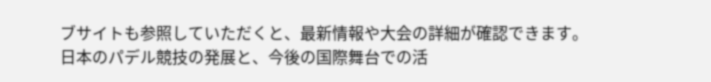ブサイトも参照していただくと、最新情報や大会の詳細が確認できます。
日本のパデル競技の発展と、今後の国際舞台での活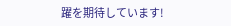躍を期待しています!